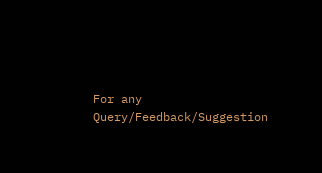For any Query/Feedback/Suggestion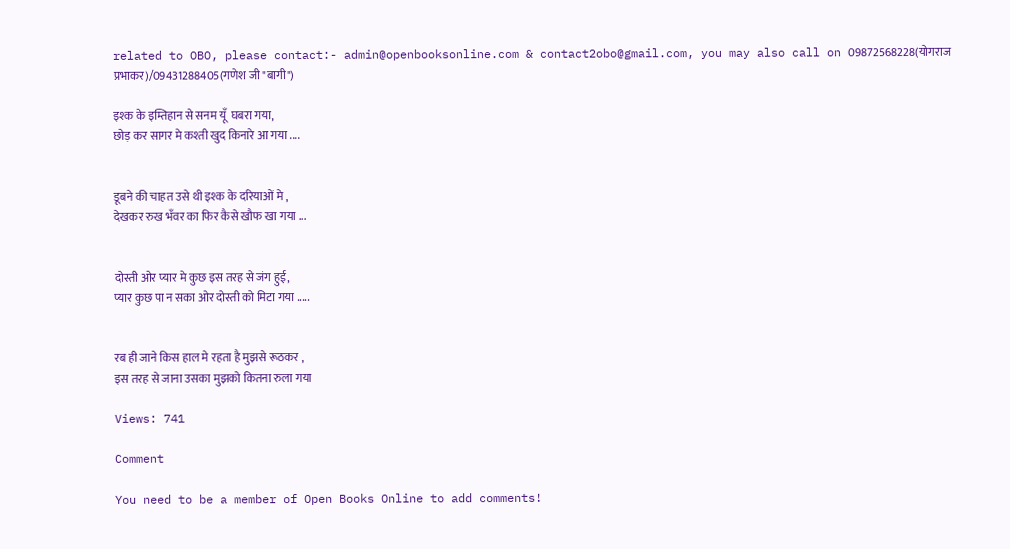related to OBO, please contact:- admin@openbooksonline.com & contact2obo@gmail.com, you may also call on 09872568228(योगराज प्रभाकर)/09431288405(गणेश जी "बागी")

इश्क के इम्तिहान से सनम यूँ  घबरा गया,
छोड़ कर सागर मे कश्ती खुद किनारे आ गया ....


डूबने की चाहत उसे थी इश्क के दरियाओं मे ,
देखकर रुख भँवर का फिर कैसे खौफ खा गया ...


दोस्ती ओर प्यार मे कुछ इस तरह से जंग हुई,
प्यार कुछ पा न सका ओर दोस्ती को मिटा गया .....


रब ही जाने किस हाल मे रहता है मुझसे रूठकर ,
इस तरह से जाना उसका मुझको कितना रुला गया

Views: 741

Comment

You need to be a member of Open Books Online to add comments!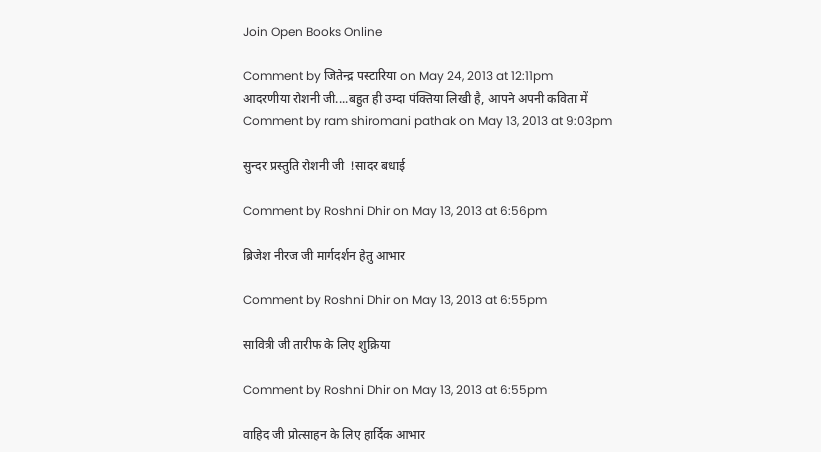Join Open Books Online

Comment by जितेन्द्र पस्टारिया on May 24, 2013 at 12:11pm
आदरणीया रोशनी जी....बहुत ही उम्दा पंक्तिया लिखी है, आपने अपनी कविता में
Comment by ram shiromani pathak on May 13, 2013 at 9:03pm

सुन्दर प्रस्तुति रोशनी जी  !सादर बधाई

Comment by Roshni Dhir on May 13, 2013 at 6:56pm

ब्रिजेश नीरज जी मार्गदर्शन हेतु आभार

Comment by Roshni Dhir on May 13, 2013 at 6:55pm

सावित्री जी तारीफ के लिए शुक्रिया

Comment by Roshni Dhir on May 13, 2013 at 6:55pm

वाहिद जी प्रोत्साहन के लिए हार्दिक आभार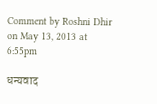Comment by Roshni Dhir on May 13, 2013 at 6:55pm

धन्यवाद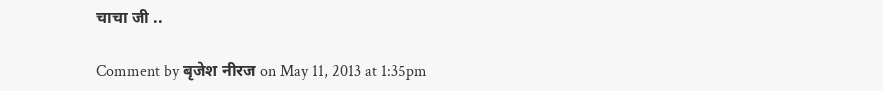चाचा जी ..

Comment by बृजेश नीरज on May 11, 2013 at 1:35pm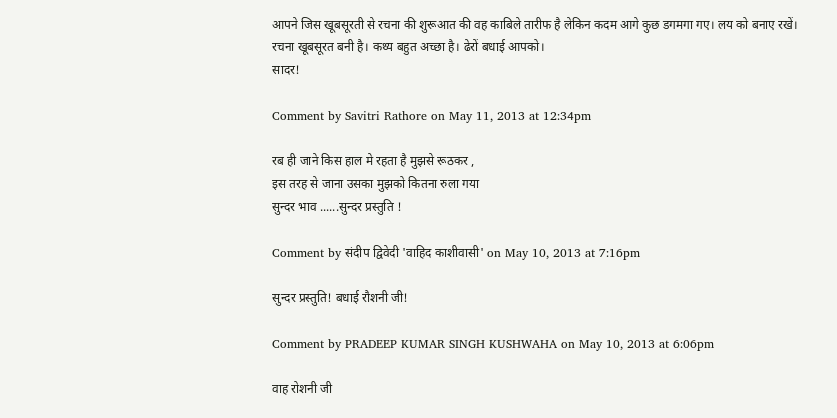आपने जिस खूबसूरती से रचना की शुरूआत की वह काबिले तारीफ है लेकिन कदम आगे कुछ डगमगा गए। लय को बनाए रखें।
रचना खूबसूरत बनी है। कथ्य बहुत अच्छा है। ढेरों बधाई आपको।
सादर!

Comment by Savitri Rathore on May 11, 2013 at 12:34pm

रब ही जाने किस हाल मे रहता है मुझसे रूठकर ,
इस तरह से जाना उसका मुझको कितना रुला गया
सुन्दर भाव ......सुन्दर प्रस्तुति !

Comment by संदीप द्विवेदी 'वाहिद काशीवासी' on May 10, 2013 at 7:16pm

सुन्दर प्रस्तुति! बधाई रौशनी जी!

Comment by PRADEEP KUMAR SINGH KUSHWAHA on May 10, 2013 at 6:06pm

वाह रोशनी जी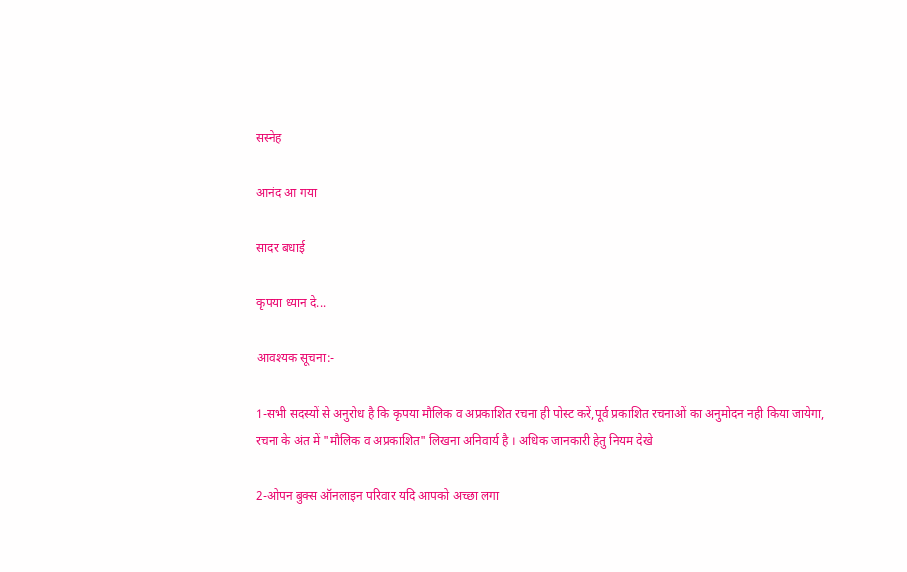सस्नेह

आनंद आ गया

सादर बधाई

कृपया ध्यान दे...

आवश्यक सूचना:-

1-सभी सदस्यों से अनुरोध है कि कृपया मौलिक व अप्रकाशित रचना ही पोस्ट करें,पूर्व प्रकाशित रचनाओं का अनुमोदन नही किया जायेगा, रचना के अंत में "मौलिक व अप्रकाशित" लिखना अनिवार्य है । अधिक जानकारी हेतु नियम देखे

2-ओपन बुक्स ऑनलाइन परिवार यदि आपको अच्छा लगा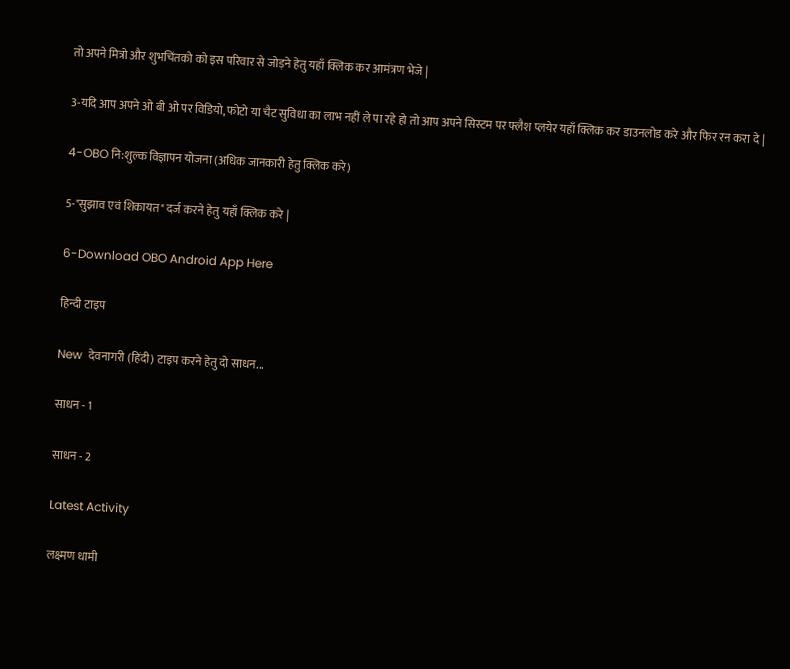तो अपने मित्रो और शुभचिंतको को इस परिवार से जोड़ने हेतु यहाँ क्लिक कर आमंत्रण भेजे |

3-यदि आप अपने ओ बी ओ पर विडियो, फोटो या चैट सुविधा का लाभ नहीं ले पा रहे हो तो आप अपने सिस्टम पर फ्लैश प्लयेर यहाँ क्लिक कर डाउनलोड करे और फिर रन करा दे |

4-OBO नि:शुल्क विज्ञापन योजना (अधिक जानकारी हेतु क्लिक करे)

5-"सुझाव एवं शिकायत" दर्ज करने हेतु यहाँ क्लिक करे |

6-Download OBO Android App Here

हिन्दी टाइप

New  देवनागरी (हिंदी) टाइप करने हेतु दो साधन...

साधन - 1

साधन - 2

Latest Activity

लक्ष्मण धामी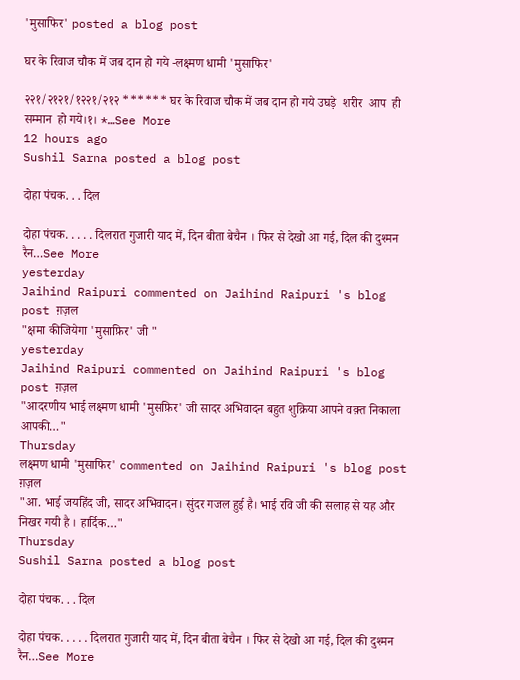'मुसाफिर' posted a blog post

घर के रिवाज चौक में जब दान हो गये -लक्ष्मण धामी 'मुसाफिर'

२२१/२१२१/१२२१/२१२ ****** घर के रिवाज चौक में जब दान हो गये उघड़े  शरीर  आप  ही  सम्मान  हो गये।१। *…See More
12 hours ago
Sushil Sarna posted a blog post

दोहा पंचक. . . दिल

दोहा पंचक. . . . . दिलरात गुजारी याद में, दिन बीता बेचैन । फिर से देखो आ गई, दिल की दुश्मन रैन…See More
yesterday
Jaihind Raipuri commented on Jaihind Raipuri 's blog post ग़ज़ल
"क्षमा कीजियेगा 'मुसाफ़िर' जी "
yesterday
Jaihind Raipuri commented on Jaihind Raipuri 's blog post ग़ज़ल
"आदरणीय भाई लक्ष्मण धामी 'मुसफ़िर' जी सादर अभिवादन बहुत शुक्रिया आपने वक़्त निकाला आपकी…"
Thursday
लक्ष्मण धामी 'मुसाफिर' commented on Jaihind Raipuri 's blog post ग़ज़ल
"आ. भाई जयहिंद जी, सादर अभिवादन। सुंदर गजल हुई है। भाई रवि जी की सलाह से यह और निखर गयी है । हार्दिक…"
Thursday
Sushil Sarna posted a blog post

दोहा पंचक. . . दिल

दोहा पंचक. . . . . दिलरात गुजारी याद में, दिन बीता बेचैन । फिर से देखो आ गई, दिल की दुश्मन रैन…See More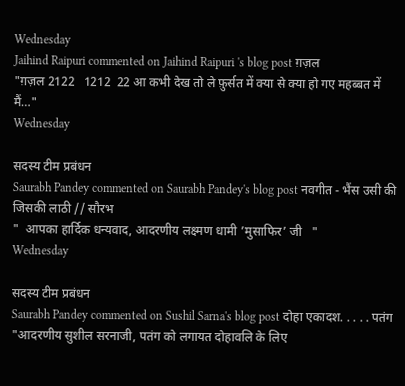Wednesday
Jaihind Raipuri commented on Jaihind Raipuri 's blog post ग़ज़ल
"ग़ज़ल 2122   1212  22 आ कभी देख तो ले फ़ुर्सत में क्या से क्या हो गए महब्बत में मैं…"
Wednesday

सदस्य टीम प्रबंधन
Saurabh Pandey commented on Saurabh Pandey's blog post नवगीत - भैंस उसी की जिसकी लाठी // सौरभ
"  आपका हार्दिक धन्यवाद, आदरणीय लक्ष्मण धामी ’मुसाफिर’ जी   "
Wednesday

सदस्य टीम प्रबंधन
Saurabh Pandey commented on Sushil Sarna's blog post दोहा एकादश. . . . . पतंग
"आदरणीय सुशील सरनाजी, पतंग को लगायत दोहावलि के लिए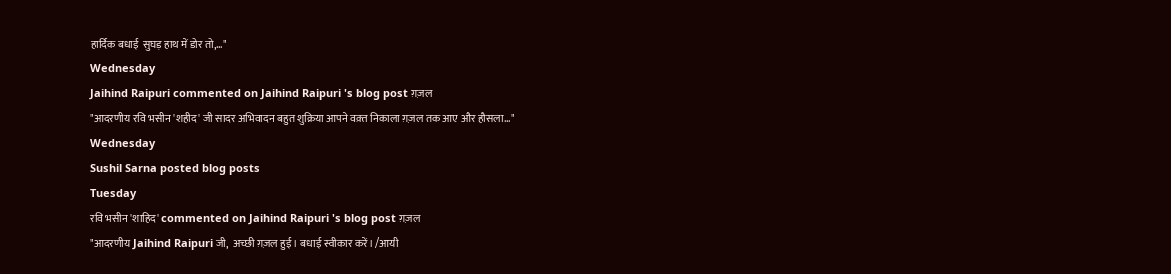हार्दिक बधाई  सुघड़ हाथ में डोर तो,…"
Wednesday
Jaihind Raipuri commented on Jaihind Raipuri 's blog post ग़ज़ल
"आदरणीय रवि भसीन 'शहीद' जी सादर अभिवादन बहुत शुक्रिया आपने वक़्त निकाला ग़ज़ल तक आए और हौसला…"
Wednesday
Sushil Sarna posted blog posts
Tuesday
रवि भसीन 'शाहिद' commented on Jaihind Raipuri 's blog post ग़ज़ल
"आदरणीय Jaihind Raipuri जी,  अच्छी ग़ज़ल हुई। बधाई स्वीकार करें। /आयी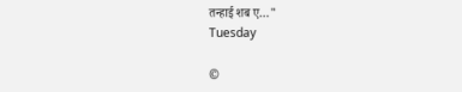तन्हाई शब ए…"
Tuesday

©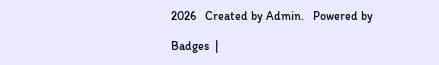2026   Created by Admin.   Powered by

Badges  |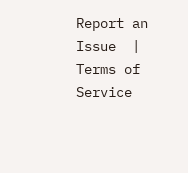Report an Issue  |  Terms of Service